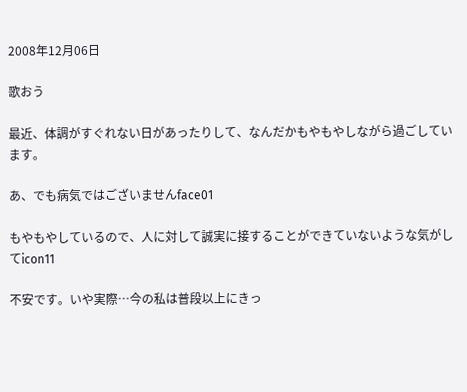2008年12月06日

歌おう

最近、体調がすぐれない日があったりして、なんだかもやもやしながら過ごしています。

あ、でも病気ではございませんface01

もやもやしているので、人に対して誠実に接することができていないような気がしてicon11

不安です。いや実際…今の私は普段以上にきっ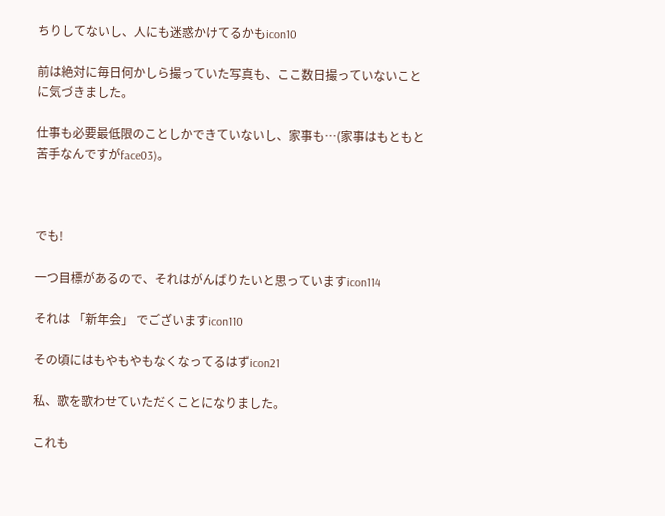ちりしてないし、人にも迷惑かけてるかもicon10

前は絶対に毎日何かしら撮っていた写真も、ここ数日撮っていないことに気づきました。

仕事も必要最低限のことしかできていないし、家事も…(家事はもともと苦手なんですがface03)。



でも!

一つ目標があるので、それはがんばりたいと思っていますicon114

それは 「新年会」 でございますicon110

その頃にはもやもやもなくなってるはずicon21

私、歌を歌わせていただくことになりました。

これも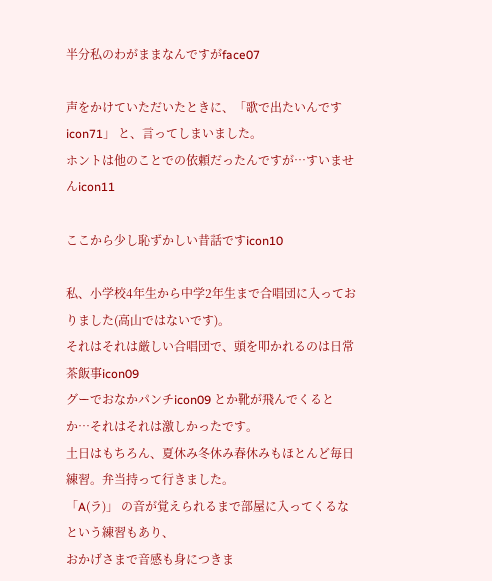半分私のわがままなんですがface07

声をかけていただいたときに、「歌で出たいんですicon71」 と、言ってしまいました。
ホントは他のことでの依頼だったんですが…すいませんicon11

ここから少し恥ずかしい昔話ですicon10

私、小学校4年生から中学2年生まで合唱団に入っておりました(高山ではないです)。
それはそれは厳しい合唱団で、頭を叩かれるのは日常茶飯事icon09
グーでおなかパンチicon09 とか靴が飛んでくるとか…それはそれは激しかったです。
土日はもちろん、夏休み冬休み春休みもほとんど毎日練習。弁当持って行きました。
「A(ラ)」 の音が覚えられるまで部屋に入ってくるなという練習もあり、
おかげさまで音感も身につきま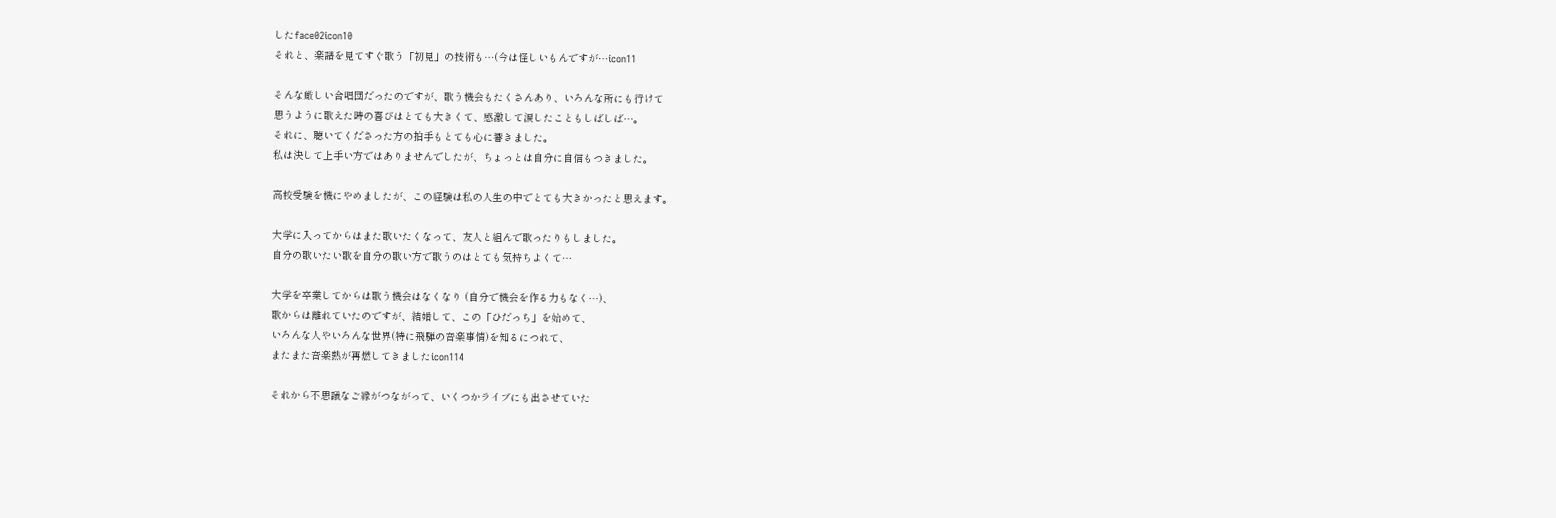したface02icon10
それと、楽譜を見てすぐ歌う「初見」の技術も…(今は怪しいもんですが…icon11

そんな厳しい合唱団だったのですが、歌う機会もたくさんあり、いろんな所にも行けて
思うように歌えた時の喜びはとても大きくて、感激して涙したこともしばしば…。
それに、聴いてくださった方の拍手もとても心に響きました。
私は決して上手い方ではありませんでしたが、ちょっとは自分に自信もつきました。

高校受験を機にやめましたが、この経験は私の人生の中でとても大きかったと思えます。

大学に入ってからはまた歌いたくなって、友人と組んで歌ったりもしました。
自分の歌いたい歌を自分の歌い方で歌うのはとても気持ちよくて…

大学を卒業してからは歌う機会はなくなり (自分で機会を作る力もなく…)、
歌からは離れていたのですが、結婚して、この「ひだっち」を始めて、
いろんな人やいろんな世界(特に飛騨の音楽事情)を知るにつれて、
またまた音楽熱が再燃してきましたicon114

それから不思議なご縁がつながって、いくつかライブにも出させていた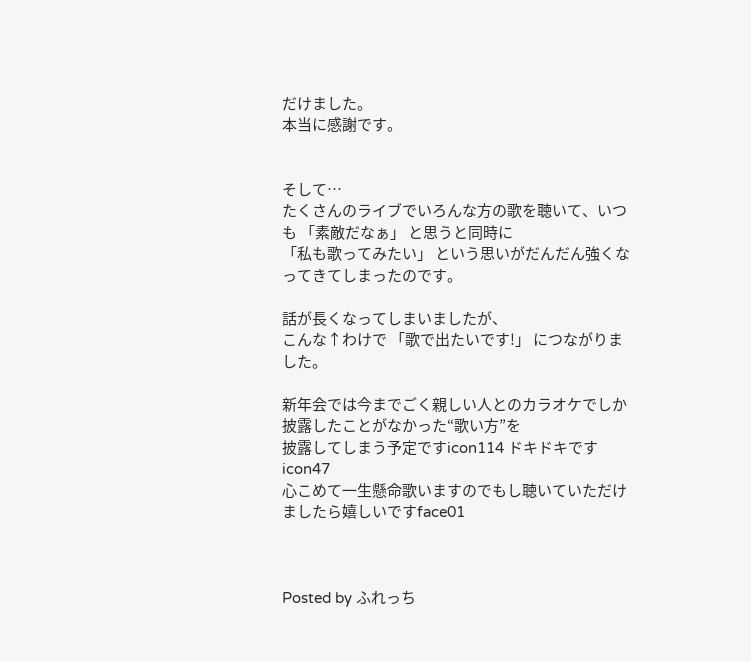だけました。
本当に感謝です。


そして…
たくさんのライブでいろんな方の歌を聴いて、いつも 「素敵だなぁ」 と思うと同時に
「私も歌ってみたい」 という思いがだんだん強くなってきてしまったのです。

話が長くなってしまいましたが、
こんな↑わけで 「歌で出たいです!」 につながりました。

新年会では今までごく親しい人とのカラオケでしか披露したことがなかった“歌い方”を
披露してしまう予定ですicon114 ドキドキですicon47
心こめて一生懸命歌いますのでもし聴いていただけましたら嬉しいですface01



Posted by ふれっち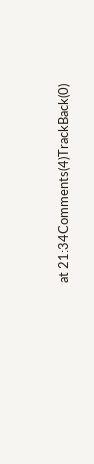at 21:34Comments(4)TrackBack(0)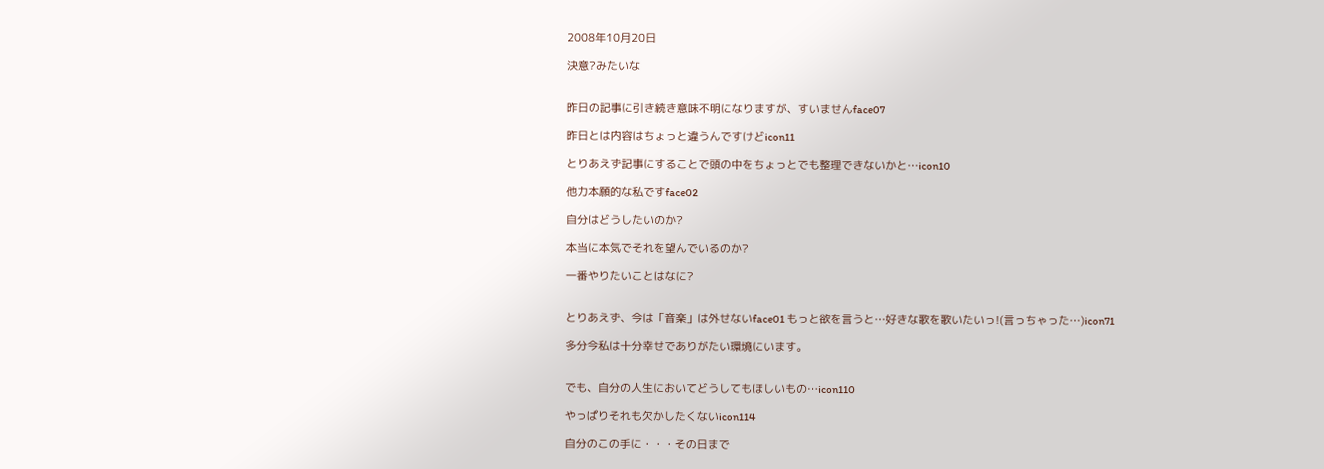2008年10月20日

決意?みたいな


昨日の記事に引き続き意味不明になりますが、すいませんface07

昨日とは内容はちょっと違うんですけどicon11

とりあえず記事にすることで頭の中をちょっとでも整理できないかと…icon10

他力本願的な私ですface02

自分はどうしたいのか?

本当に本気でそれを望んでいるのか?

一番やりたいことはなに?


とりあえず、今は「音楽」は外せないface01 もっと欲を言うと…好きな歌を歌いたいっ!(言っちゃった…)icon71

多分今私は十分幸せでありがたい環境にいます。


でも、自分の人生においてどうしてもほしいもの…icon110

やっぱりそれも欠かしたくないicon114

自分のこの手に・・・その日まで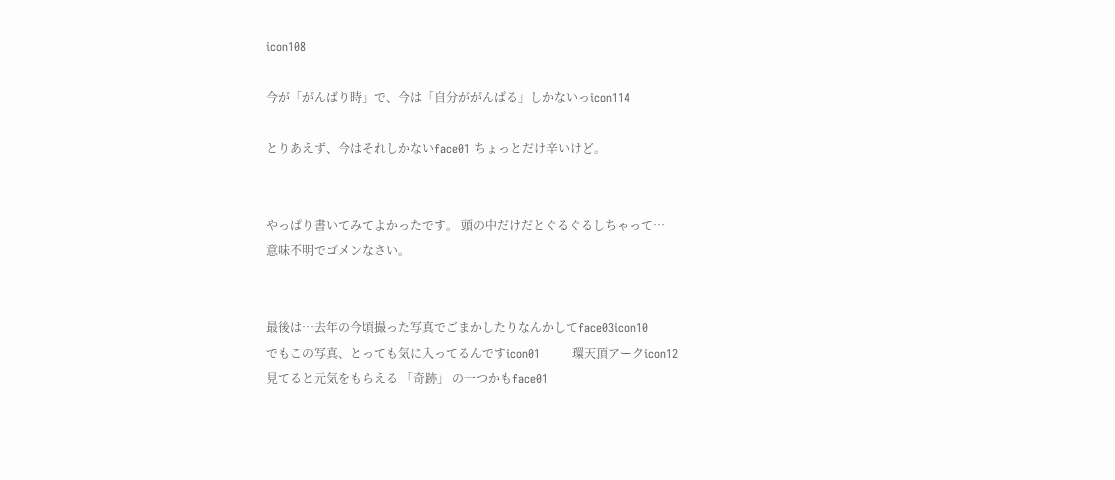icon108

今が「がんばり時」で、今は「自分ががんばる」しかないっicon114

とりあえず、今はそれしかないface01 ちょっとだけ辛いけど。


やっぱり書いてみてよかったです。 頭の中だけだとぐるぐるしちゃって…
意味不明でゴメンなさい。


最後は…去年の今頃撮った写真でごまかしたりなんかしてface03icon10
でもこの写真、とっても気に入ってるんですicon01        環天頂アークicon12
見てると元気をもらえる 「奇跡」 の一つかもface01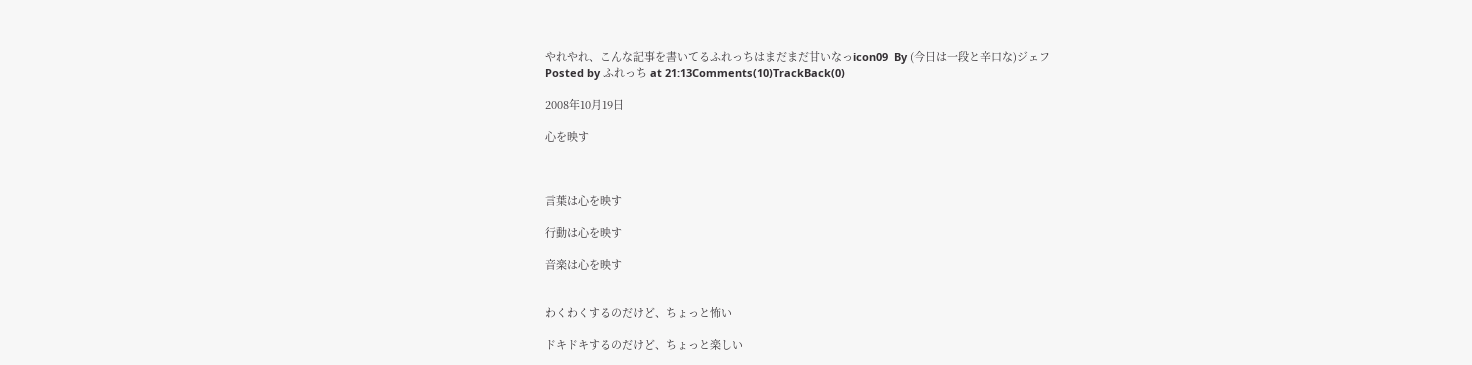やれやれ、こんな記事を書いてるふれっちはまだまだ甘いなっicon09  By (今日は一段と辛口な)ジェフ
Posted by ふれっち at 21:13Comments(10)TrackBack(0)

2008年10月19日

心を映す



言葉は心を映す

行動は心を映す

音楽は心を映す


わくわくするのだけど、ちょっと怖い

ドキドキするのだけど、ちょっと楽しい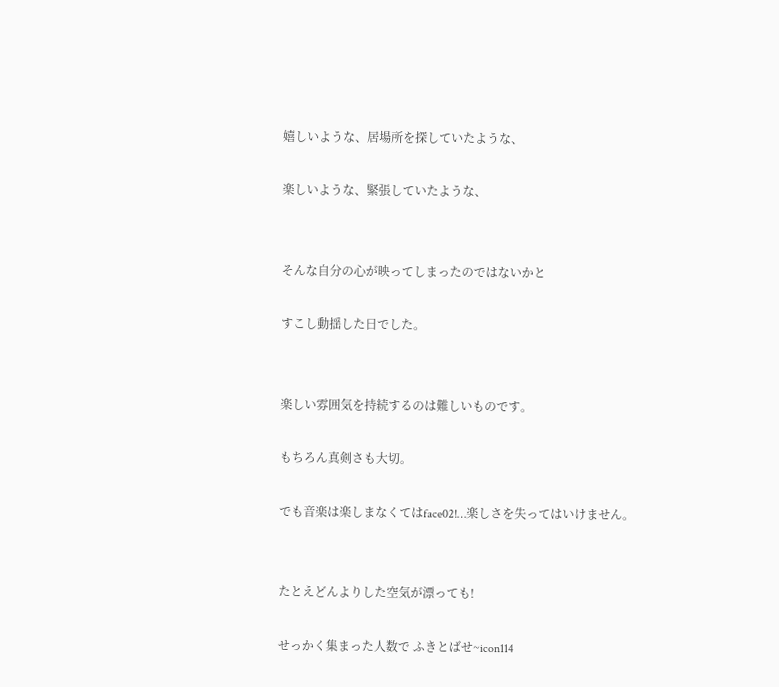嬉しいような、居場所を探していたような、

楽しいような、緊張していたような、


そんな自分の心が映ってしまったのではないかと

すこし動揺した日でした。


楽しい雰囲気を持続するのは難しいものです。

もちろん真剣さも大切。

でも音楽は楽しまなくてはface02!…楽しさを失ってはいけません。


たとえどんよりした空気が漂っても!

せっかく集まった人数で ふきとばせ~icon114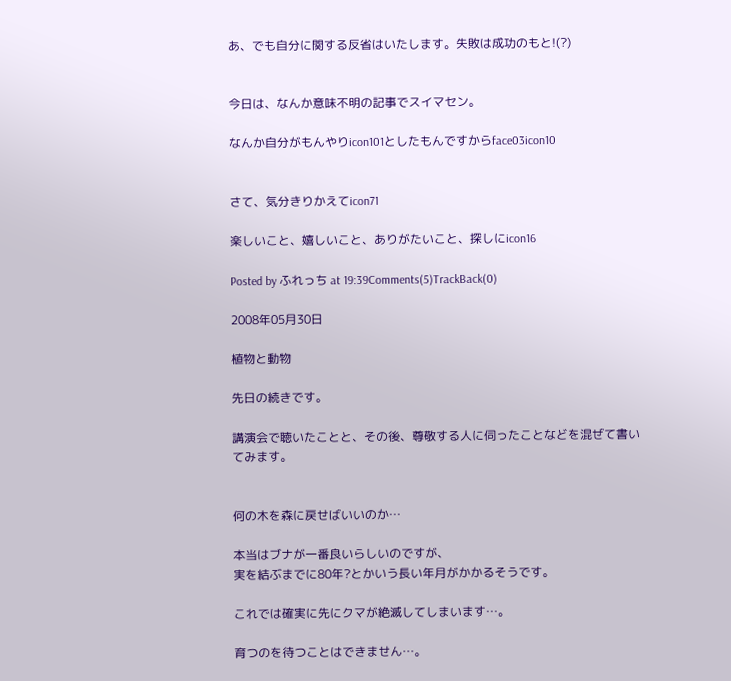あ、でも自分に関する反省はいたします。失敗は成功のもと!(?)


今日は、なんか意味不明の記事でスイマセン。

なんか自分がもんやりicon101としたもんですからface03icon10


さて、気分きりかえてicon71

楽しいこと、嬉しいこと、ありがたいこと、探しにicon16

Posted by ふれっち at 19:39Comments(5)TrackBack(0)

2008年05月30日

植物と動物

先日の続きです。

講演会で聴いたことと、その後、尊敬する人に伺ったことなどを混ぜて書いてみます。


何の木を森に戻せばいいのか…

本当はブナが一番良いらしいのですが、
実を結ぶまでに80年?とかいう長い年月がかかるそうです。

これでは確実に先にクマが絶滅してしまいます…。

育つのを待つことはできません…。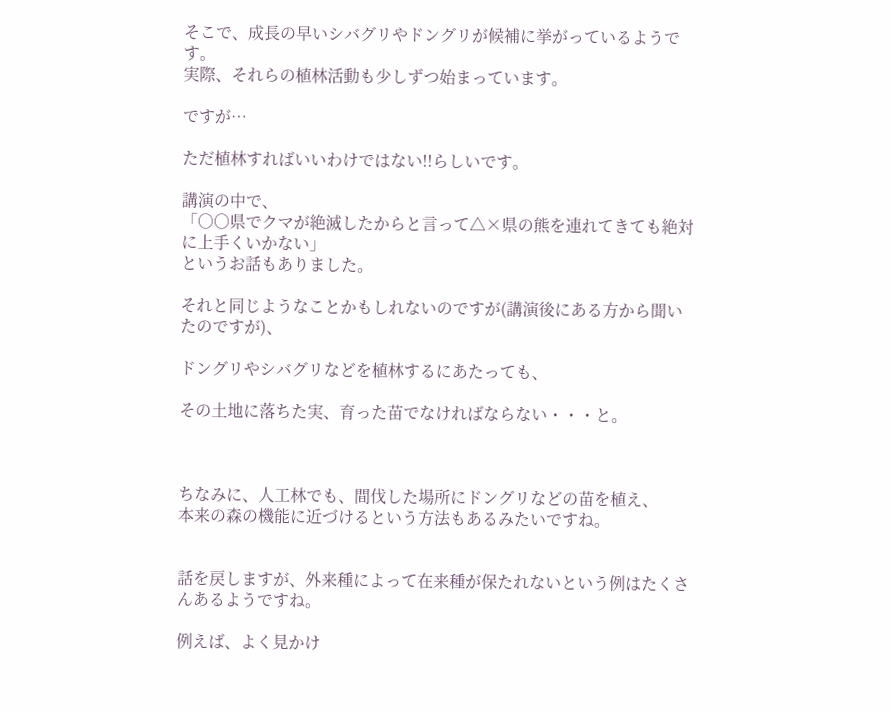そこで、成長の早いシバグリやドングリが候補に挙がっているようです。
実際、それらの植林活動も少しずつ始まっています。

ですが…

ただ植林すればいいわけではない!!らしいです。

講演の中で、
「○○県でクマが絶滅したからと言って△×県の熊を連れてきても絶対に上手くいかない」
というお話もありました。

それと同じようなことかもしれないのですが(講演後にある方から聞いたのですが)、

ドングリやシバグリなどを植林するにあたっても、

その土地に落ちた実、育った苗でなければならない・・・と。



ちなみに、人工林でも、間伐した場所にドングリなどの苗を植え、
本来の森の機能に近づけるという方法もあるみたいですね。


話を戻しますが、外来種によって在来種が保たれないという例はたくさんあるようですね。

例えば、よく見かけ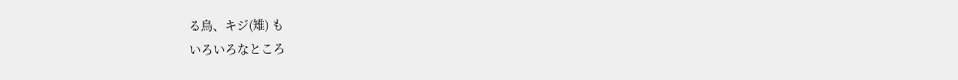る鳥、キジ(雉) も
いろいろなところ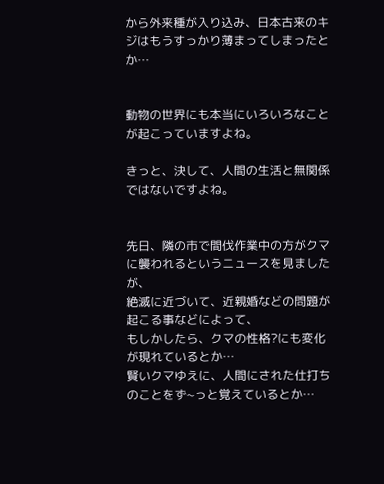から外来種が入り込み、日本古来のキジはもうすっかり薄まってしまったとか…


動物の世界にも本当にいろいろなことが起こっていますよね。

きっと、決して、人間の生活と無関係ではないですよね。


先日、隣の市で間伐作業中の方がクマに襲われるというニュースを見ましたが、
絶滅に近づいて、近親婚などの問題が起こる事などによって、
もしかしたら、クマの性格?にも変化が現れているとか…
賢いクマゆえに、人間にされた仕打ちのことをず~っと覚えているとか…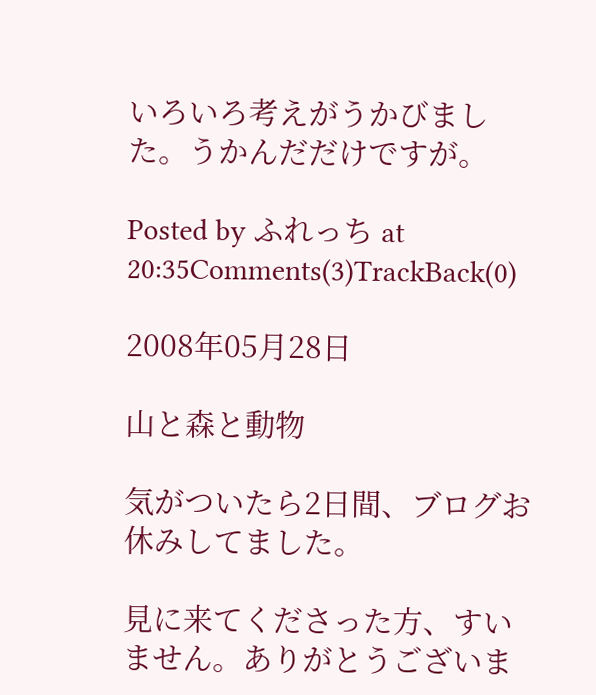いろいろ考えがうかびました。うかんだだけですが。

Posted by ふれっち at 20:35Comments(3)TrackBack(0)

2008年05月28日

山と森と動物

気がついたら2日間、ブログお休みしてました。

見に来てくださった方、すいません。ありがとうございま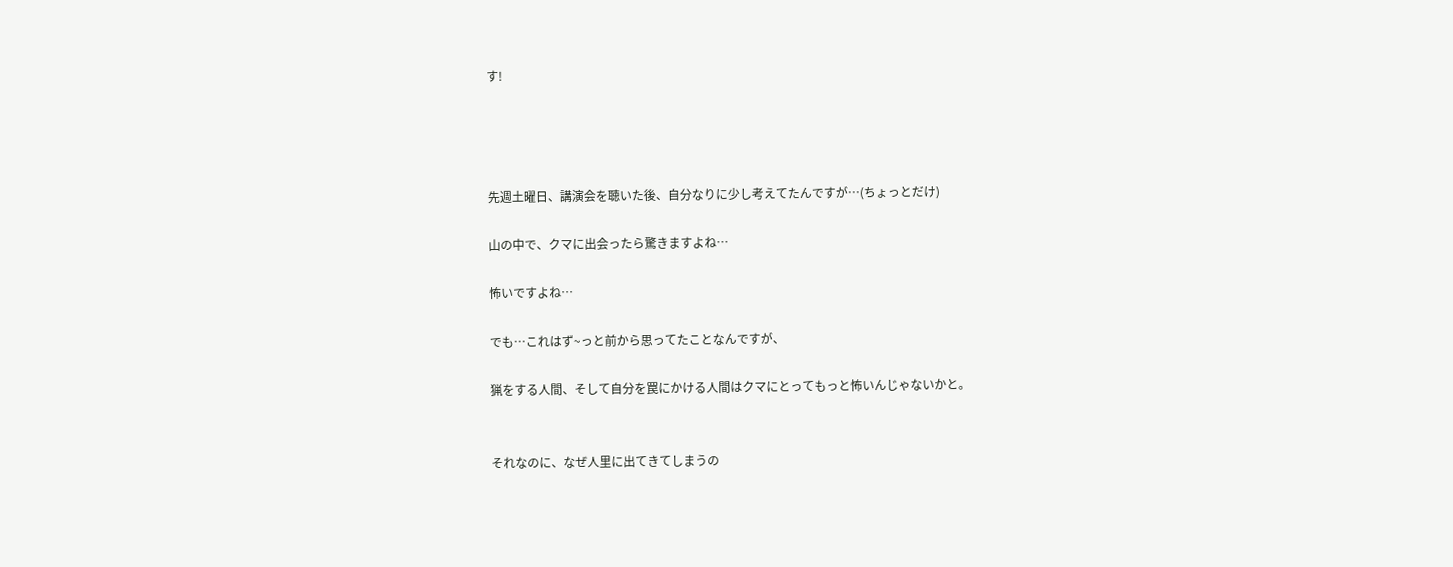す!




先週土曜日、講演会を聴いた後、自分なりに少し考えてたんですが…(ちょっとだけ)

山の中で、クマに出会ったら驚きますよね…

怖いですよね…

でも…これはず~っと前から思ってたことなんですが、

猟をする人間、そして自分を罠にかける人間はクマにとってもっと怖いんじゃないかと。


それなのに、なぜ人里に出てきてしまうの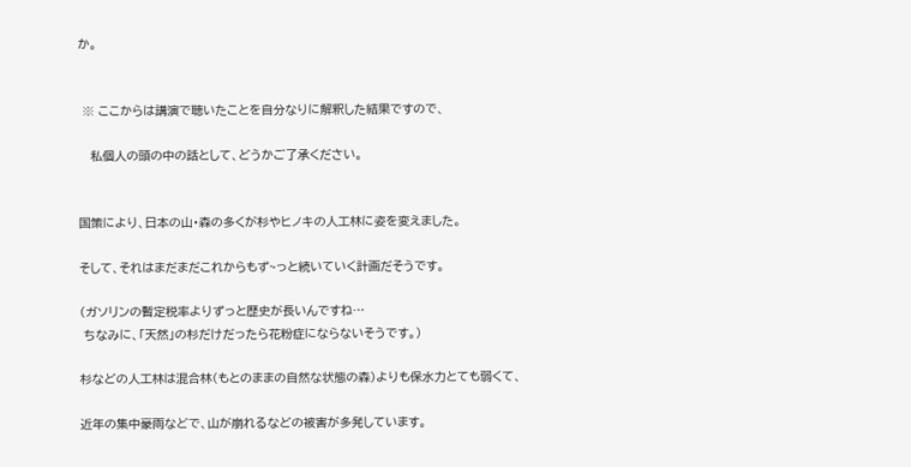か。


 ※ ここからは講演で聴いたことを自分なりに解釈した結果ですので、

   私個人の頭の中の話として、どうかご了承ください。


国策により、日本の山・森の多くが杉やヒノキの人工林に姿を変えました。

そして、それはまだまだこれからもず~っと続いていく計画だそうです。

(ガソリンの暫定税率よりずっと歴史が長いんですね…
 ちなみに、「天然」の杉だけだったら花粉症にならないそうです。)

杉などの人工林は混合林(もとのままの自然な状態の森)よりも保水力とても弱くて、

近年の集中豪雨などで、山が崩れるなどの被害が多発しています。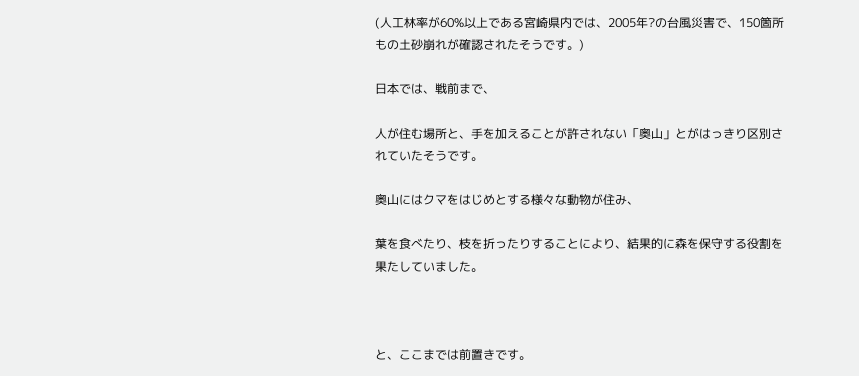(人工林率が60%以上である宮崎県内では、2005年?の台風災害で、150箇所もの土砂崩れが確認されたそうです。)

日本では、戦前まで、

人が住む場所と、手を加えることが許されない「奥山」とがはっきり区別されていたそうです。

奥山にはクマをはじめとする様々な動物が住み、

葉を食べたり、枝を折ったりすることにより、結果的に森を保守する役割を果たしていました。



と、ここまでは前置きです。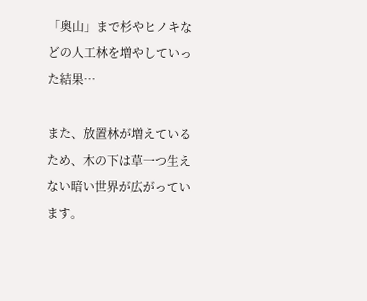「奥山」まで杉やヒノキなどの人工林を増やしていった結果…

また、放置林が増えているため、木の下は草一つ生えない暗い世界が広がっています。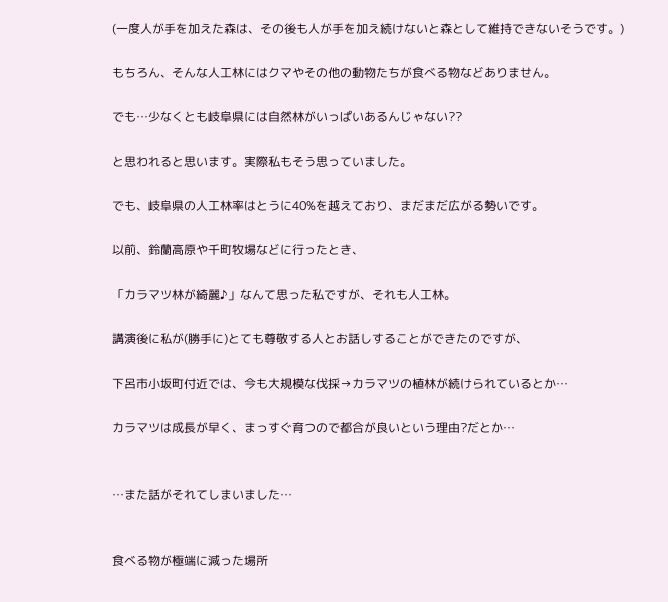(一度人が手を加えた森は、その後も人が手を加え続けないと森として維持できないそうです。)

もちろん、そんな人工林にはクマやその他の動物たちが食べる物などありません。

でも…少なくとも岐阜県には自然林がいっぱいあるんじゃない??

と思われると思います。実際私もそう思っていました。

でも、岐阜県の人工林率はとうに40%を越えており、まだまだ広がる勢いです。

以前、鈴蘭高原や千町牧場などに行ったとき、

「カラマツ林が綺麗♪」なんて思った私ですが、それも人工林。

講演後に私が(勝手に)とても尊敬する人とお話しすることができたのですが、

下呂市小坂町付近では、今も大規模な伐採→カラマツの植林が続けられているとか…

カラマツは成長が早く、まっすぐ育つので都合が良いという理由?だとか…


…また話がそれてしまいました…


食べる物が極端に減った場所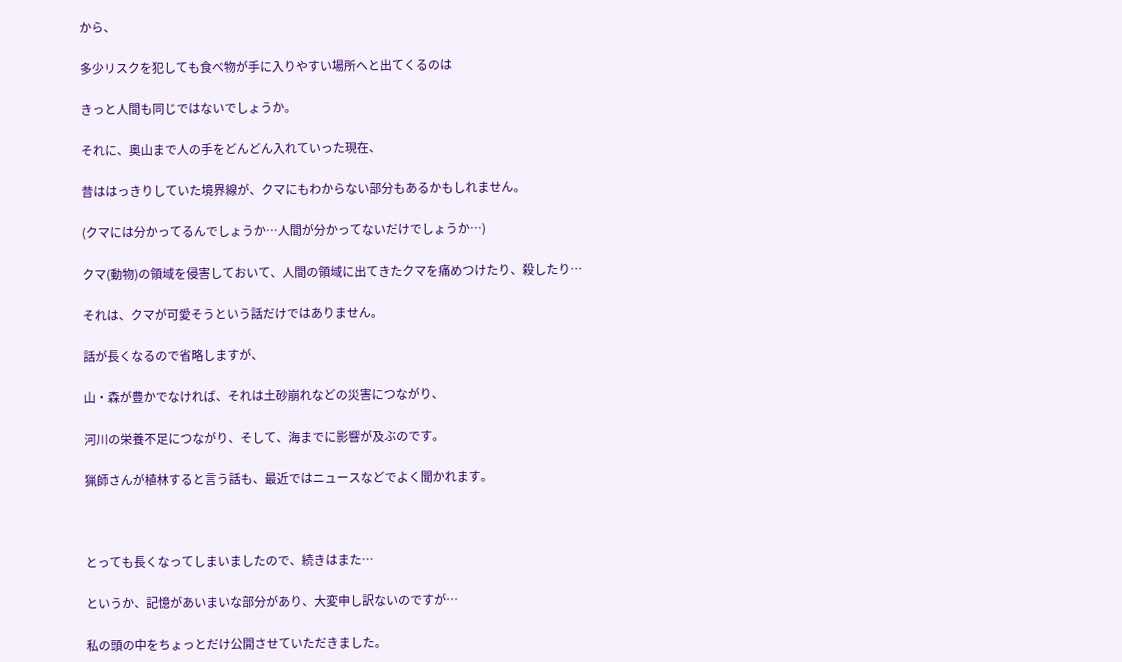から、

多少リスクを犯しても食べ物が手に入りやすい場所へと出てくるのは

きっと人間も同じではないでしょうか。

それに、奥山まで人の手をどんどん入れていった現在、

昔ははっきりしていた境界線が、クマにもわからない部分もあるかもしれません。

(クマには分かってるんでしょうか…人間が分かってないだけでしょうか…)

クマ(動物)の領域を侵害しておいて、人間の領域に出てきたクマを痛めつけたり、殺したり…

それは、クマが可愛そうという話だけではありません。

話が長くなるので省略しますが、

山・森が豊かでなければ、それは土砂崩れなどの災害につながり、

河川の栄養不足につながり、そして、海までに影響が及ぶのです。

猟師さんが植林すると言う話も、最近ではニュースなどでよく聞かれます。



とっても長くなってしまいましたので、続きはまた…

というか、記憶があいまいな部分があり、大変申し訳ないのですが…

私の頭の中をちょっとだけ公開させていただきました。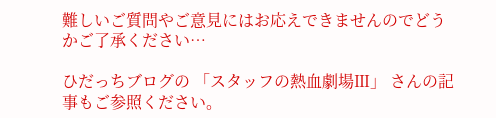難しいご質問やご意見にはお応えできませんのでどうかご了承ください…

ひだっちブログの 「スタッフの熱血劇場Ⅲ」 さんの記事もご参照ください。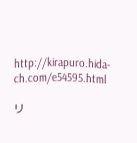http://kirapuro.hida-ch.com/e54595.html

リ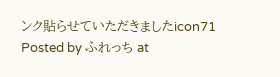ンク貼らせていただきましたicon71
Posted by ふれっち at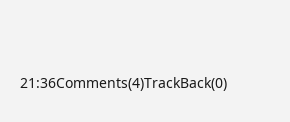21:36Comments(4)TrackBack(0)